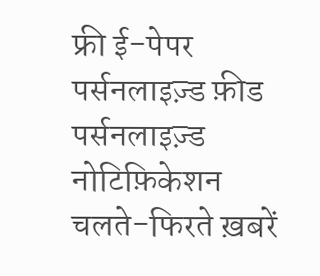फ्री ई-पेपर
पर्सनलाइज़्ड फ़ीड
पर्सनलाइज़्ड नोटिफ़िकेशन
चलते-फिरते ख़बरें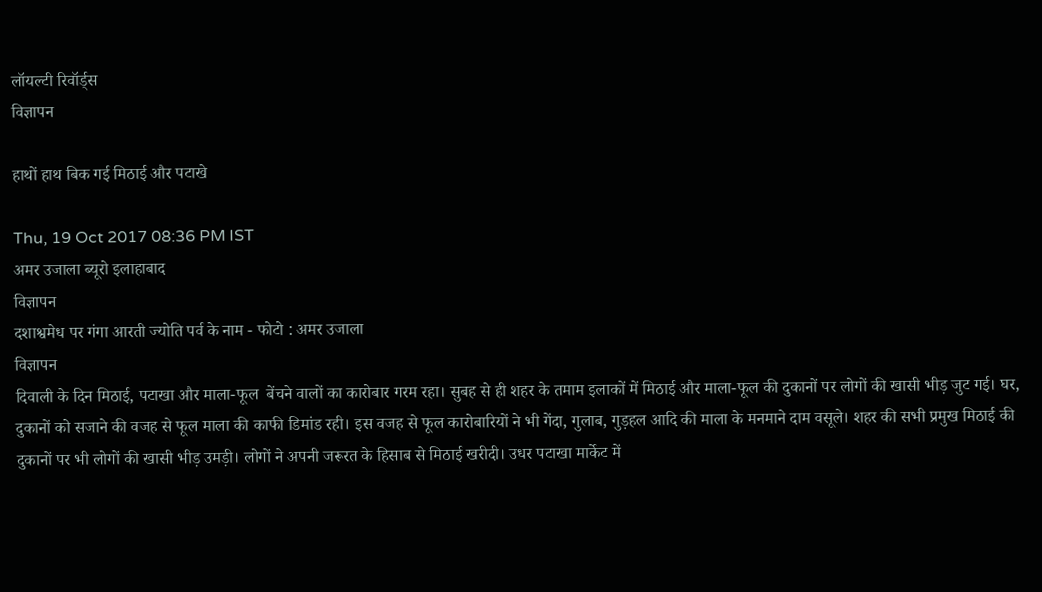लॉयल्टी रिवॉर्ड्स
विज्ञापन

हाथों हाथ बिक गई मिठाई और पटाखे

Thu, 19 Oct 2017 08:36 PM IST
अमर उजाला ब्यूरो इलाहाबाद
विज्ञापन
दशाश्वमेध पर गंगा आरती ज्योति पर्व के नाम - फोटो : अमर उजाला
विज्ञापन
दिवाली के दिन मिठाई, पटाखा और माला-फूल  बेंचने वालों का कारोबार गरम रहा। सुबह से ही शहर के तमाम इलाकों में मिठाई और माला-फूल की दुकानों पर लोगों की खासी भीड़ जुट गई। घर, दुकानों को सजाने की वजह से फूल माला की काफी डिमांड रही। इस वजह से फूल कारोबारियों ने भी गेंदा, गुलाब, गुड़हल आदि की माला के मनमाने दाम वसूले। शहर की सभी प्रमुख मिठाई की दुकानों पर भी लोगों की खासी भीड़ उमड़ी। लोगों ने अपनी जरूरत के हिसाब से मिठाई खरीदी। उधर पटाखा मार्केट में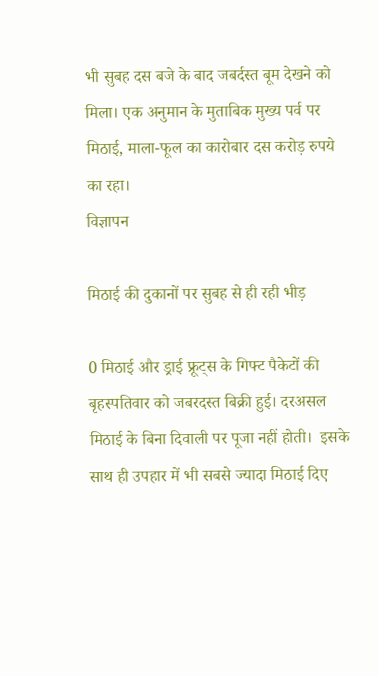भी सुबह दस बजे के बाद जबर्दस्त बूम देखने को मिला। एक अनुमान के मुताबिक मुख्य पर्व पर मिठाई, माला-फूल का कारोबार दस करोड़ रुपये का रहा।
विज्ञापन

मिठाई की दुकानों पर सुबह से ही रही भीड़

0 मिठाई और ड्राई फ्रूट्स के गिफ्ट पैकेटों की बृहस्पतिवार को जबरदस्त बिक्री हुई। दरअसल मिठाई के बिना दिवाली पर पूजा नहीं होती।  इसके साथ ही उपहार में भी सबसे ज्यादा मिठाई दिए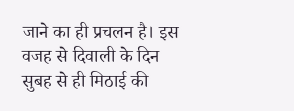जाने का ही प्रचलन है। इस वजह से दिवाली के दिन सुबह से ही मिठाई की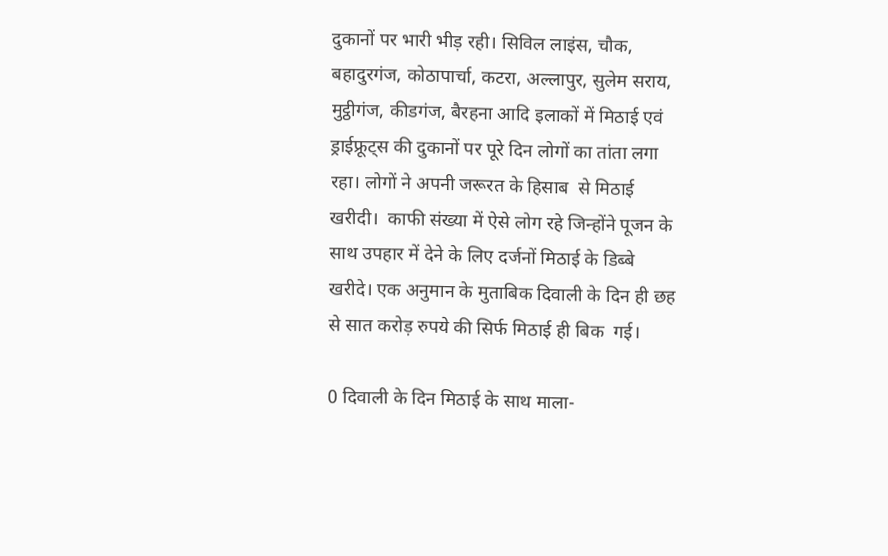दुकानों पर भारी भीड़ रही। सिविल लाइंस, चौक, बहादुरगंज, कोठापार्चा, कटरा, अल्लापुर, सुलेम सराय, मुट्ठीगंज, कीडगंज, बैरहना आदि इलाकों में मिठाई एवं ड्राईफ्रूट्स की दुकानों पर पूरे दिन लोगों का तांता लगा रहा। लोगों ने अपनी जरूरत के हिसाब  से मिठाई  खरीदी।  काफी संख्या में ऐसे लोग रहे जिन्होंने पूजन के साथ उपहार में देने के लिए दर्जनों मिठाई के डिब्बे खरीदे। एक अनुमान के मुताबिक दिवाली के दिन ही छह से सात करोड़ रुपये की सिर्फ मिठाई ही बिक  गई।

0 दिवाली के दिन मिठाई के साथ माला-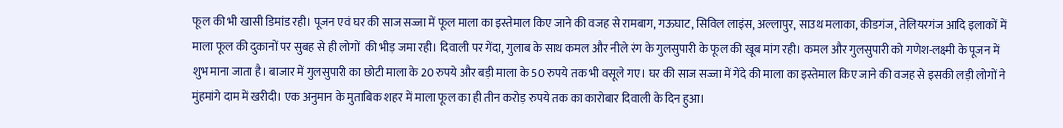फूल की भी खासी डिमांड रही। पूजन एवं घर की साज सज्जा में फूल माला का इस्तेमाल किए जाने की वजह से रामबाग, गऊघाट, सिविल लाइंस, अल्लापुर, साउथ मलाका, कीडगंज, तेलियरगंज आदि इलाकों में माला फूल की दुकानों पर सुबह से ही लोगों  की भीड़ जमा रही। दिवाली पर गेंदा, गुलाब के साथ कमल और नीले रंग के गुलसुपारी के फूल की खूब मांग रही। कमल और गुलसुपारी को गणेश-लक्ष्मी के पूजन में शुभ माना जाता है। बाजार में गुलसुपारी का छोटी माला के 20 रुपये और बड़ी माला के 50 रुपये तक भी वसूले गए। घर की साज सज्जा में गेंदे की माला का इस्तेमाल किए जाने की वजह से इसकी लड़ी लोगों ने मुंहमांगे दाम में खरीदी। एक अनुमान के मुताबिक शहर में माला फूल का ही तीन करोड़ रुपये तक का कारोबार दिवाली के दिन हुआ।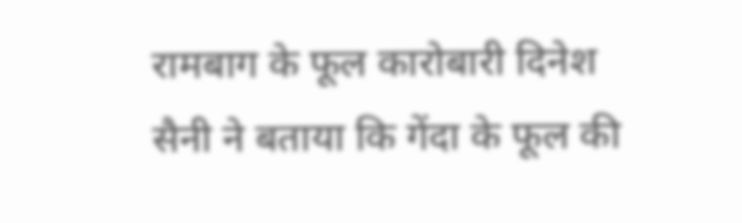रामबाग के फूल कारोबारी दिनेश सैनी ने बताया कि गेंदा के फूल की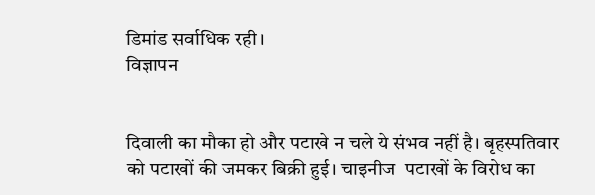डिमांड सर्वाधिक रही।
विज्ञापन


दिवाली का मौका हो और पटाखे न चले ये संभव नहीं है। बृहस्पतिवार को पटाखों की जमकर बिक्री हुई। चाइनीज  पटाखों के विरोध का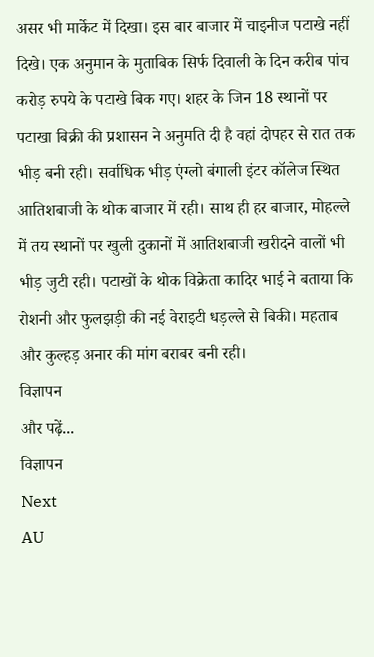असर भी मार्केट में दिखा। इस बार बाजार में चाइनीज पटाखे नहीं दिखे। एक अनुमान के मुताबिक सिर्फ दिवाली के दिन करीब पांच करोड़ रुपये के पटाखे बिक गए। शहर के जिन 18 स्थानों पर पटाखा बिक्री की प्रशासन ने अनुमति दी है वहां दोपहर से रात तक भीड़ बनी रही। सर्वाधिक भीड़ एंग्लो बंगाली इंटर कॉलेज स्थित आतिशबाजी के थोक बाजार में रही। साथ ही हर बाजार, मोहल्ले में तय स्थानों पर खुली दुकानों में आतिशबाजी खरीदने वालों भी भीड़ जुटी रही। पटाखों के थोक विक्रेता कादिर भाई ने बताया कि रोशनी और फुलझड़ी की नई वेराइटी धड़ल्ले से बिकी। महताब और कुल्हड़ अनार की मांग बराबर बनी रही।
विज्ञापन
और पढ़ें...
विज्ञापन
Next
AU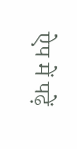ऐप में पढ़ें